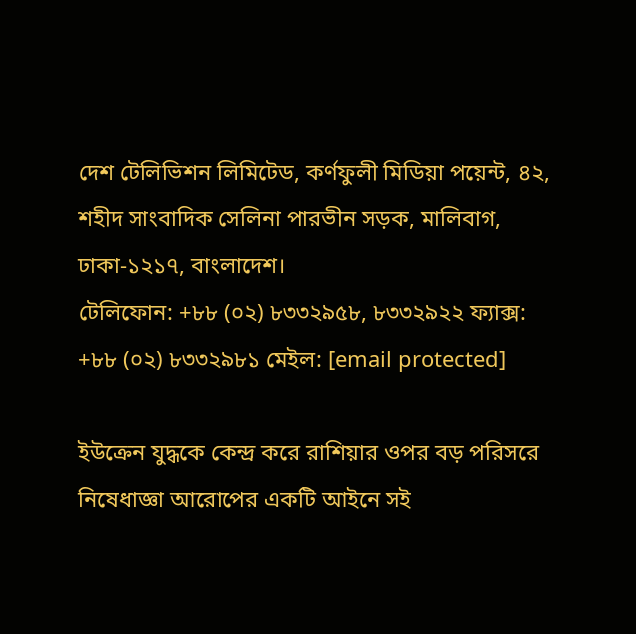দেশ টেলিভিশন লিমিটেড, কর্ণফুলী মিডিয়া পয়েন্ট, ৪২, শহীদ সাংবাদিক সেলিনা পারভীন সড়ক, মালিবাগ, ঢাকা-১২১৭, বাংলাদেশ।
টেলিফোন: +৮৮ (০২) ৮৩৩২৯৫৮, ৮৩৩২৯২২ ফ্যাক্স: +৮৮ (০২) ৮৩৩২৯৮১ মেইল: [email protected]

ইউক্রেন যুদ্ধকে কেন্দ্র করে রাশিয়ার ওপর বড় পরিসরে নিষেধাজ্ঞা আরোপের একটি আইনে সই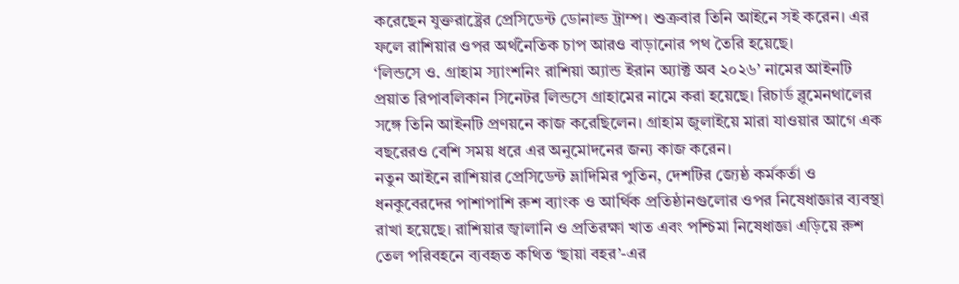করেছেন যুক্তরাষ্ট্রের প্রেসিডেন্ট ডোনাল্ড ট্রাম্প। শুক্রবার তিনি আইনে সই করেন। এর ফলে রাশিয়ার ওপর অর্থনৈতিক চাপ আরও বাড়ানোর পথ তৈরি হয়েছে।
‘লিন্ডসে ও. গ্রাহাম স্যাংশনিং রাশিয়া অ্যান্ড ইরান অ্যাক্ট অব ২০২৬’ নামের আইনটি প্রয়াত রিপাবলিকান সিনেটর লিন্ডসে গ্রাহামের নামে করা হয়েছে। রিচার্ড ব্লুমেনথালের সঙ্গে তিনি আইনটি প্রণয়নে কাজ করেছিলেন। গ্রাহাম জুলাইয়ে মারা যাওয়ার আগে এক বছরেরও বেশি সময় ধরে এর অনুমোদনের জন্য কাজ করেন।
নতুন আইনে রাশিয়ার প্রেসিডেন্ট ভ্লাদিমির পুতিন, দেশটির জ্যেষ্ঠ কর্মকর্তা ও ধনকুবেরদের পাশাপাশি রুশ ব্যাংক ও আর্থিক প্রতিষ্ঠানগুলোর ওপর নিষেধাজ্ঞার ব্যবস্থা রাখা হয়েছে। রাশিয়ার জ্বালানি ও প্রতিরক্ষা খাত এবং পশ্চিমা নিষেধাজ্ঞা এড়িয়ে রুশ তেল পরিবহনে ব্যবহৃত কথিত ‘ছায়া বহর’-এর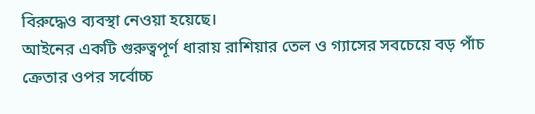বিরুদ্ধেও ব্যবস্থা নেওয়া হয়েছে।
আইনের একটি গুরুত্বপূর্ণ ধারায় রাশিয়ার তেল ও গ্যাসের সবচেয়ে বড় পাঁচ ক্রেতার ওপর সর্বোচ্চ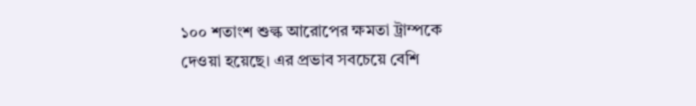১০০ শতাংশ শুল্ক আরোপের ক্ষমতা ট্রাম্পকে দেওয়া হয়েছে। এর প্রভাব সবচেয়ে বেশি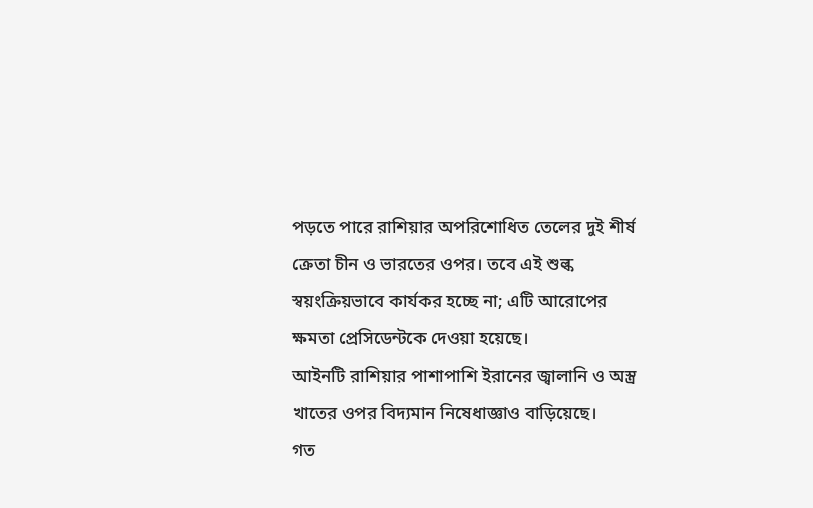পড়তে পারে রাশিয়ার অপরিশোধিত তেলের দুই শীর্ষ ক্রেতা চীন ও ভারতের ওপর। তবে এই শুল্ক স্বয়ংক্রিয়ভাবে কার্যকর হচ্ছে না; এটি আরোপের ক্ষমতা প্রেসিডেন্টকে দেওয়া হয়েছে।
আইনটি রাশিয়ার পাশাপাশি ইরানের জ্বালানি ও অস্ত্র খাতের ওপর বিদ্যমান নিষেধাজ্ঞাও বাড়িয়েছে।
গত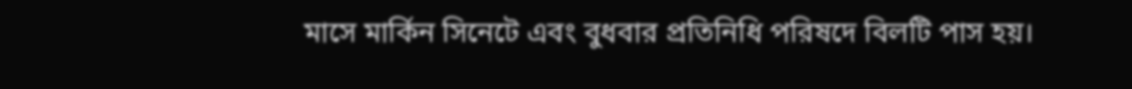মাসে মার্কিন সিনেটে এবং বুধবার প্রতিনিধি পরিষদে বিলটি পাস হয়।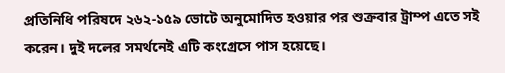প্রতিনিধি পরিষদে ২৬২-১৫৯ ভোটে অনুমোদিত হওয়ার পর শুক্রবার ট্রাম্প এতে সই করেন। দুই দলের সমর্থনেই এটি কংগ্রেসে পাস হয়েছে।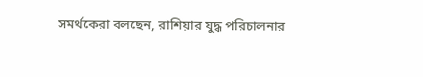সমর্থকেরা বলছেন, রাশিয়ার যুদ্ধ পরিচালনার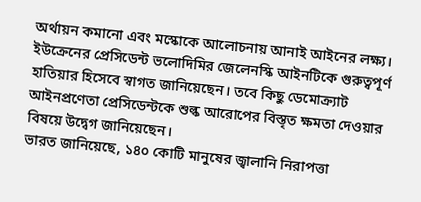অর্থায়ন কমানো এবং মস্কোকে আলোচনায় আনাই আইনের লক্ষ্য। ইউক্রেনের প্রেসিডেন্ট ভলোদিমির জেলেনস্কি আইনটিকে গুরুত্বপূর্ণ হাতিয়ার হিসেবে স্বাগত জানিয়েছেন। তবে কিছু ডেমোক্র্যাট আইনপ্রণেতা প্রেসিডেন্টকে শুল্ক আরোপের বিস্তৃত ক্ষমতা দেওয়ার বিষয়ে উদ্বেগ জানিয়েছেন।
ভারত জানিয়েছে, ১৪০ কোটি মানুষের জ্বালানি নিরাপত্তা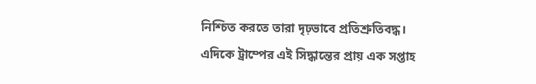নিশ্চিত করতে তারা দৃঢ়ভাবে প্রতিশ্রুতিবদ্ধ। এদিকে ট্রাম্পের এই সিদ্ধান্তের প্রায় এক সপ্তাহ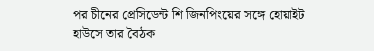পর চীনের প্রেসিডেন্ট শি জিনপিংয়ের সঙ্গে হোয়াইট হাউসে তার বৈঠক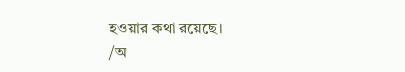হওয়ার কথা রয়েছে।
/অ